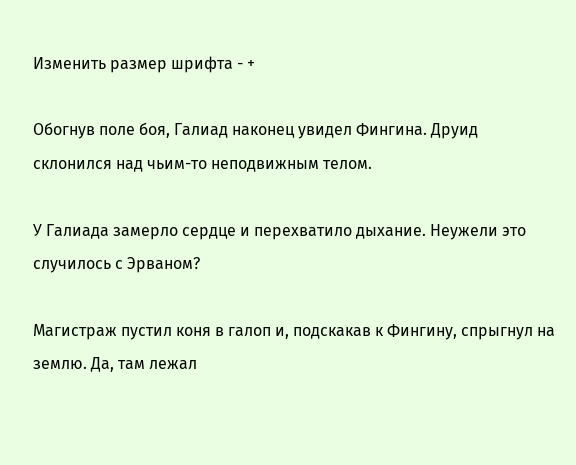Изменить размер шрифта - +

Обогнув поле боя, Галиад наконец увидел Фингина. Друид склонился над чьим-то неподвижным телом.

У Галиада замерло сердце и перехватило дыхание. Неужели это случилось с Эрваном?

Магистраж пустил коня в галоп и, подскакав к Фингину, спрыгнул на землю. Да, там лежал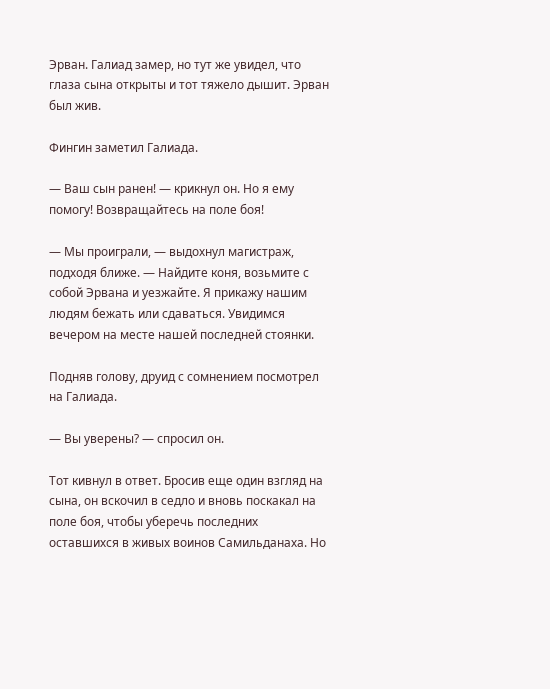Эрван. Галиад замер, но тут же увидел, что глаза сына открыты и тот тяжело дышит. Эрван был жив.

Фингин заметил Галиада.

— Ваш сын ранен! — крикнул он. Но я ему помогу! Возвращайтесь на поле боя!

— Мы проиграли, — выдохнул магистраж, подходя ближе. — Найдите коня, возьмите с собой Эрвана и уезжайте. Я прикажу нашим людям бежать или сдаваться. Увидимся вечером на месте нашей последней стоянки.

Подняв голову, друид с сомнением посмотрел на Галиада.

— Вы уверены? — спросил он.

Тот кивнул в ответ. Бросив еще один взгляд на сына, он вскочил в седло и вновь поскакал на поле боя, чтобы уберечь последних оставшихся в живых воинов Самильданаха. Но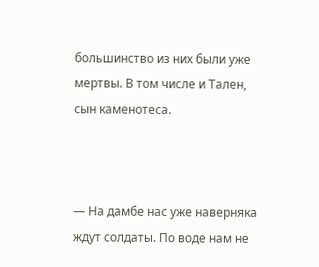большинство из них были уже мертвы. В том числе и Тален, сын каменотеса.



— На дамбе нас уже наверняка ждут солдаты. По воде нам не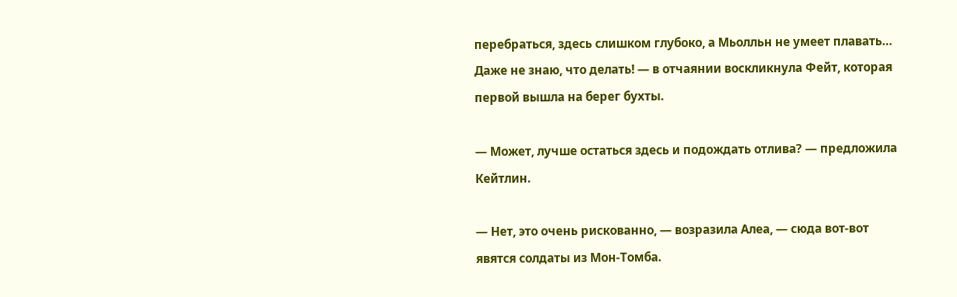перебраться, здесь слишком глубоко, а Мьолльн не умеет плавать… Даже не знаю, что делать! — в отчаянии воскликнула Фейт, которая первой вышла на берег бухты.

— Может, лучше остаться здесь и подождать отлива? — предложила Кейтлин.

— Нет, это очень рискованно, — возразила Алеа, — сюда вот-вот явятся солдаты из Мон-Томба.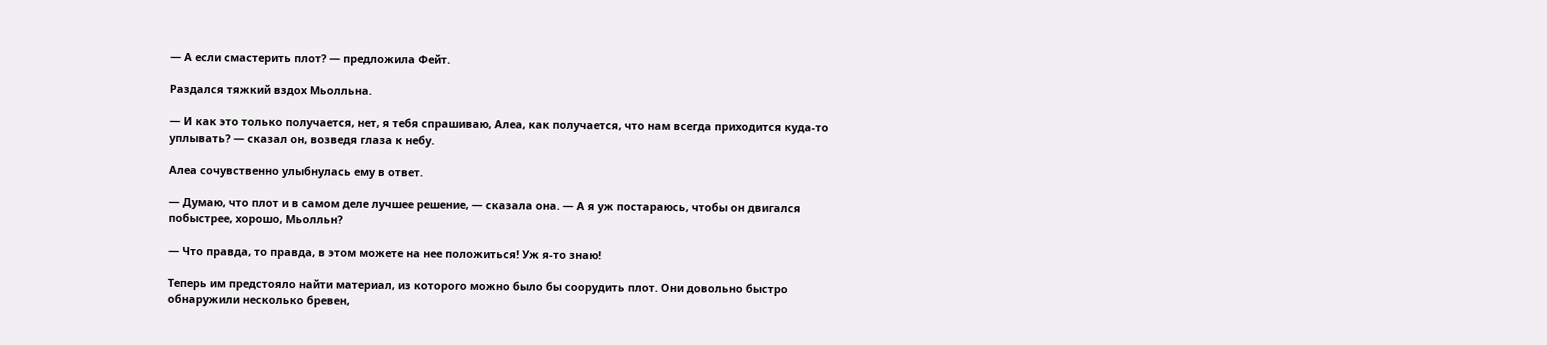— А если смастерить плот? — предложила Фейт.

Раздался тяжкий вздох Мьолльна.

— И как это только получается, нет, я тебя спрашиваю, Алеа, как получается, что нам всегда приходится куда-то уплывать? — сказал он, возведя глаза к небу.

Алеа сочувственно улыбнулась ему в ответ.

— Думаю, что плот и в самом деле лучшее решение, — сказала она. — А я уж постараюсь, чтобы он двигался побыстрее, хорошо, Мьолльн?

— Что правда, то правда, в этом можете на нее положиться! Уж я-то знаю!

Теперь им предстояло найти материал, из которого можно было бы соорудить плот. Они довольно быстро обнаружили несколько бревен,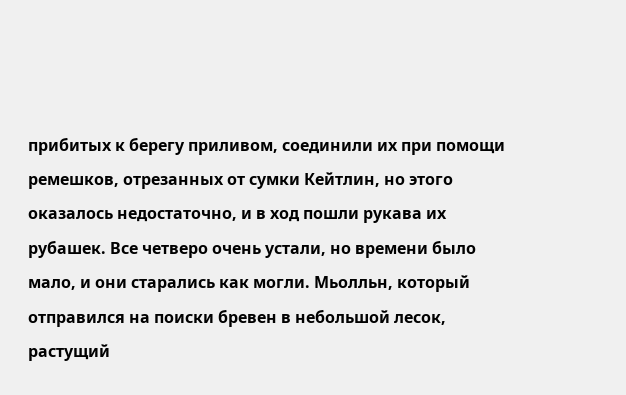прибитых к берегу приливом, соединили их при помощи ремешков, отрезанных от сумки Кейтлин, но этого оказалось недостаточно, и в ход пошли рукава их рубашек. Все четверо очень устали, но времени было мало, и они старались как могли. Мьолльн, который отправился на поиски бревен в небольшой лесок, растущий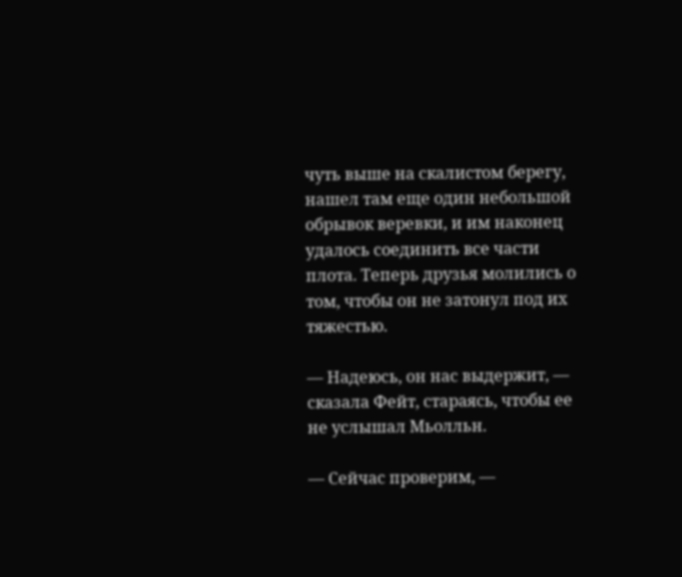чуть выше на скалистом берегу, нашел там еще один небольшой обрывок веревки, и им наконец удалось соединить все части плота. Теперь друзья молились о том, чтобы он не затонул под их тяжестью.

— Надеюсь, он нас выдержит, — сказала Фейт, стараясь, чтобы ее не услышал Мьолльн.

— Сейчас проверим, —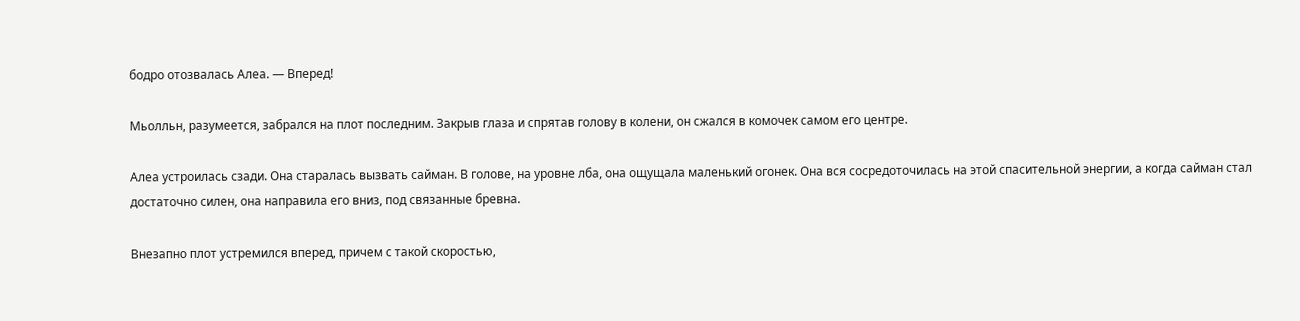бодро отозвалась Алеа. — Вперед!

Мьолльн, разумеется, забрался на плот последним. Закрыв глаза и спрятав голову в колени, он сжался в комочек самом его центре.

Алеа устроилась сзади. Она старалась вызвать сайман. В голове, на уровне лба, она ощущала маленький огонек. Она вся сосредоточилась на этой спасительной энергии, а когда сайман стал достаточно силен, она направила его вниз, под связанные бревна.

Внезапно плот устремился вперед, причем с такой скоростью,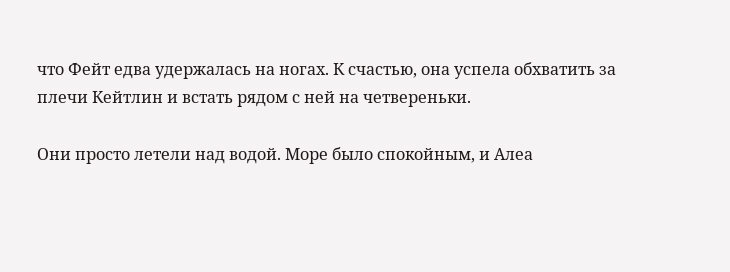что Фейт едва удержалась на ногах. К счастью, она успела обхватить за плечи Кейтлин и встать рядом с ней на четвереньки.

Они просто летели над водой. Море было спокойным, и Алеа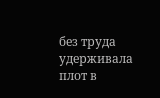без труда удерживала плот в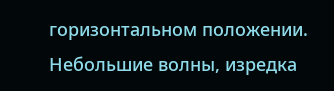горизонтальном положении. Небольшие волны, изредка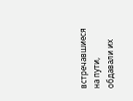встречавшиеся на пути, обдавали их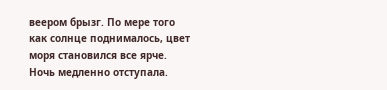веером брызг. По мере того как солнце поднималось, цвет моря становился все ярче. Ночь медленно отступала.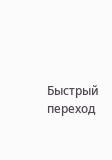Быстрый переход